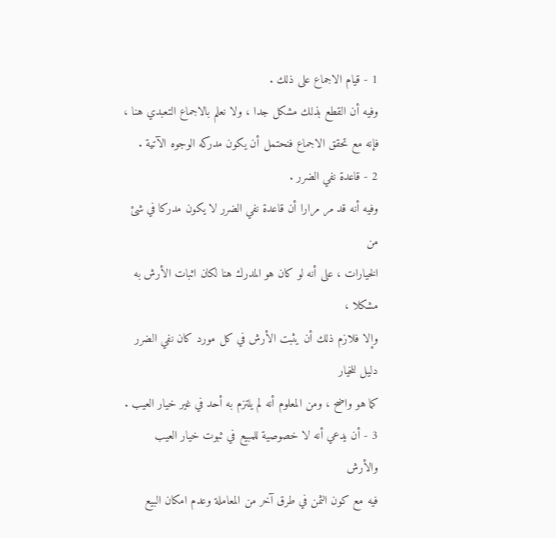1 - قيام الاجماع على ذلك .
وفيه أن القطع بذلك مشكل جدا ، ولا نعلم بالاجماع التعبدي هنا ،
فإنه مع تحقق الاجماع فنحتمل أن يكون مدركه الوجوه الآتية .
2 - قاعدة نفي الضرر .
وفيه أنه قد مر مرارا أن قاعدة نفي الضرر لا يكون مدركا في شئ من
الخيارات ، على أنه لو كان هو المدرك هنا لكان اثبات الأرش به مشكلا ،
وإلا فلازم ذلك أن يثبت الأرش في كل مورد كان نفي الضرر دليل للخيار
كما هو واضح ، ومن المعلوم أنه لم يلتزم به أحد في غير خيار العيب .
3 - أن يدعي أنه لا خصوصية للمبيع في ثبوت خيار العيب والأرش
فيه مع كون الثمن في طرق آخر من المعاملة وعدم امكان البيع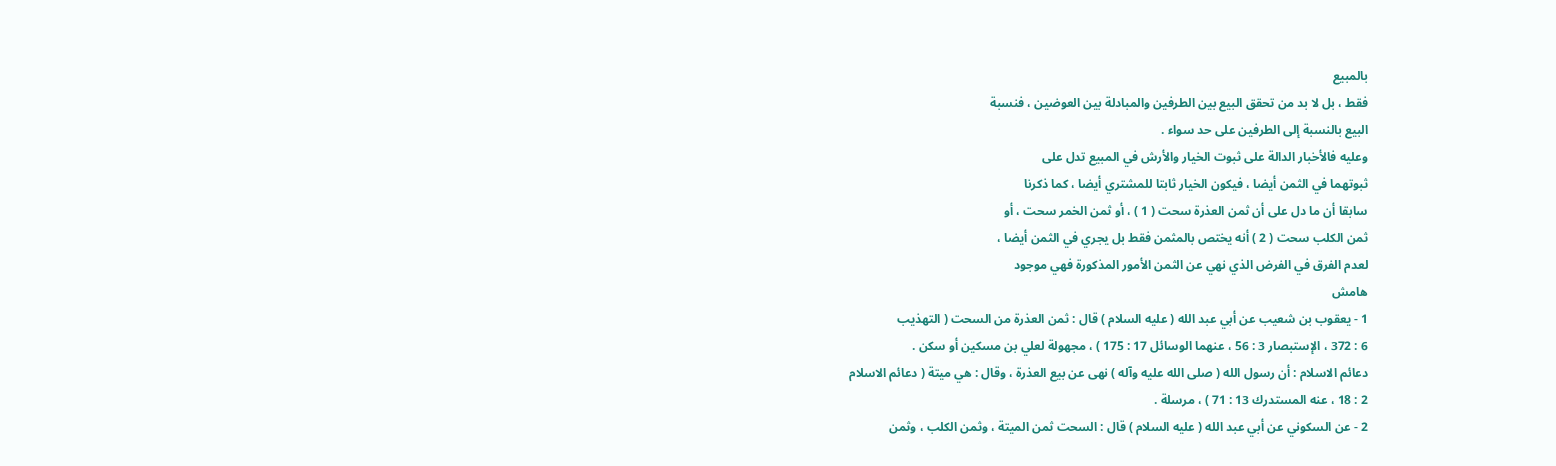بالمبيع
فقط ، بل لا بد من تحقق البيع بين الطرفين والمبادلة بين العوضين ، فنسبة
البيع بالنسبة إلى الطرفين على حد سواء .
وعليه فالأخبار الدالة على ثبوت الخيار والأرش في المبيع تدل على
ثبوتهما في الثمن أيضا ، فيكون الخيار ثابتا للمشتري أيضا ، كما ذكرنا
سابقا أن ما دل على أن ثمن العذرة سحت ( 1 ) ، أو ثمن الخمر سحت ، أو
ثمن الكلب سحت ( 2 ) أنه يختص بالمثمن فقط بل يجري في الثمن أيضا ،
لعدم الفرق في الفرض الذي نهي عن الثمن الأمور المذكورة فهي موجود
هامش
1 - يعقوب بن شعيب عن أبي عبد الله ( عليه السلام ) قال : ثمن العذرة من السحت ( التهذيب
6 : 372 ، الإستبصار 3 : 56 ، عنهما الوسائل 17 : 175 ) ، مجهولة لعلي بن مسكين أو سكن .
دعائم الاسلام : أن رسول الله ( صلى الله عليه وآله ) نهى عن بيع العذرة ، وقال : هي ميتة ( دعائم الاسلام
2 : 18 ، عنه المستدرك 13 : 71 ) ، مرسلة .
2 - عن السكوني عن أبي عبد الله ( عليه السلام ) قال : السحت ثمن الميتة ، وثمن الكلب ، وثمن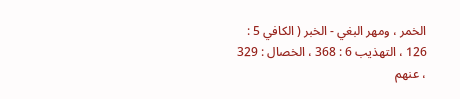الخمر ، ومهر البغي - الخبر ( الكافي 5 : 126 ، التهذيب 6 : 368 ، الخصال : 329 ، عنهم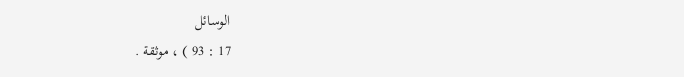الوسائل
17 : 93 ) ، موثقة .